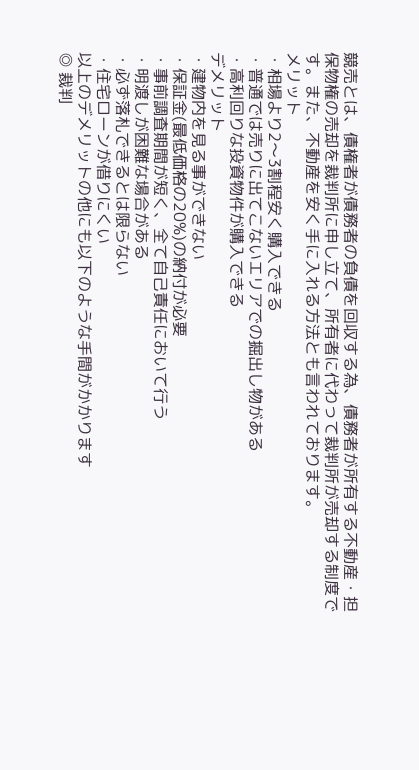競売とは、債権者が債務者の負債を回収する為、債務者が所有する不動産・担保物権の売却を裁判所に申し立て、所有者に代わって裁判所が売却する制度です。また、不動産を安く手に入れる方法とも言われております。
メリット
・相場より2〜3割程安く購入できる
・普通では売りに出てこないエリアでの掘出し物がある
・高利回りな投資物件が購入できる
デメリット
・建物内を見る事ができない
・保証金(最低価格の20%)の納付が必要
・事前調査期間が短く、全て自己責任において行う
・明渡しが困難な場合がある
・必ず落札できるとは限らない
・住宅ローンが借りにくい
以上のデメリットの他にも以下のような手間がかかります
◎ 裁判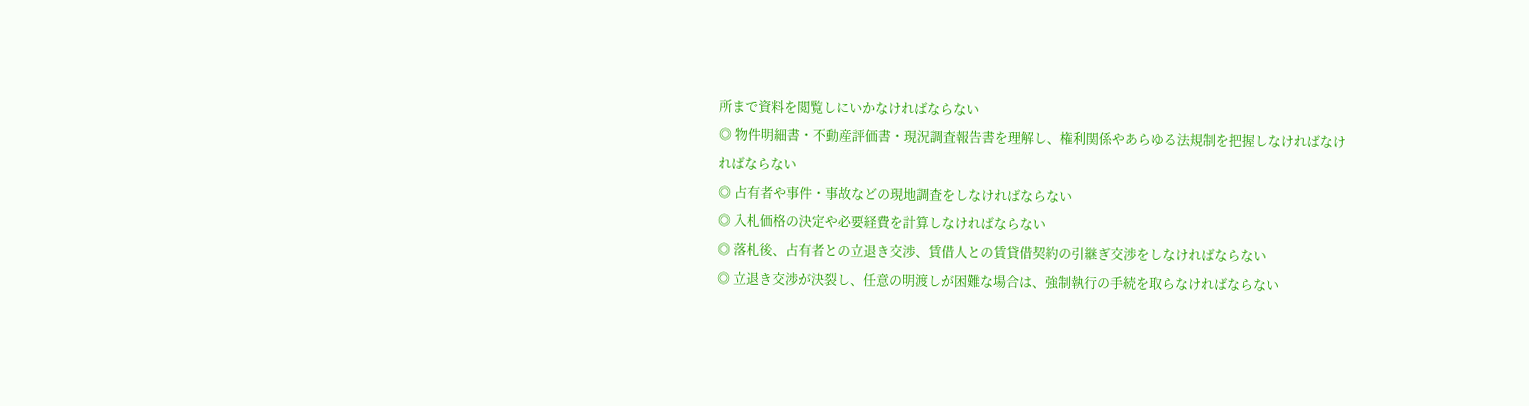所まで資料を閲覧しにいかなければならない
◎ 物件明細書・不動産評価書・現況調査報告書を理解し、権利関係やあらゆる法規制を把握しなければなければならない
◎ 占有者や事件・事故などの現地調査をしなければならない
◎ 入札価格の決定や必要経費を計算しなければならない
◎ 落札後、占有者との立退き交渉、賃借人との賃貸借契約の引継ぎ交渉をしなければならない
◎ 立退き交渉が決裂し、任意の明渡しが困難な場合は、強制執行の手続を取らなければならない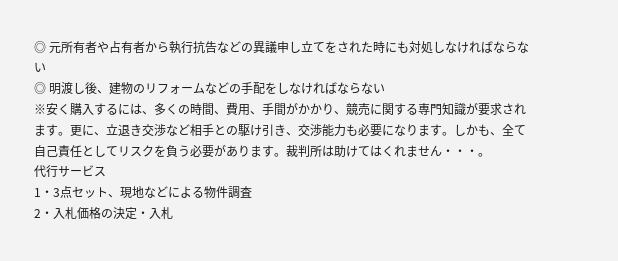◎ 元所有者や占有者から執行抗告などの異議申し立てをされた時にも対処しなければならない
◎ 明渡し後、建物のリフォームなどの手配をしなければならない
※安く購入するには、多くの時間、費用、手間がかかり、競売に関する専門知識が要求されます。更に、立退き交渉など相手との駆け引き、交渉能力も必要になります。しかも、全て自己責任としてリスクを負う必要があります。裁判所は助けてはくれません・・・。
代行サービス
1・3点セット、現地などによる物件調査
2・入札価格の決定・入札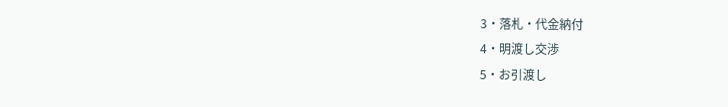3・落札・代金納付
4・明渡し交渉
5・お引渡し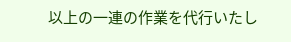以上の一連の作業を代行いたし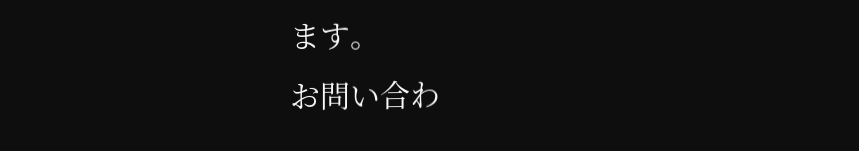ます。
お問い合わ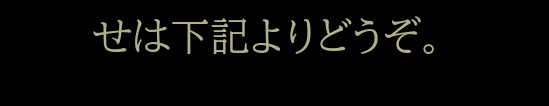せは下記よりどうぞ。